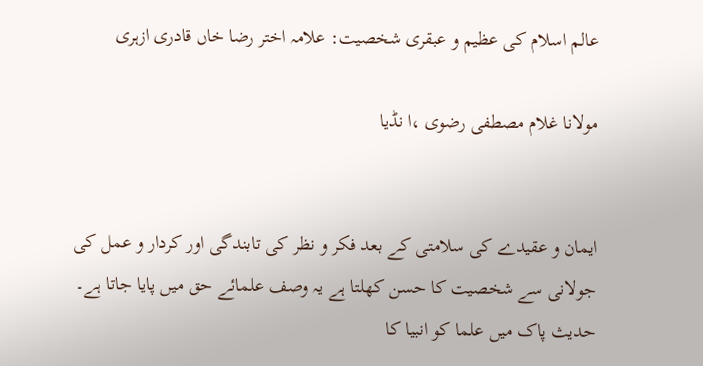عالم اسلام کی عظیم و عبقری شخصیت: علامہ اختر رضا خاں قادری ازہری

مولانا غلام مصطفی رضوی ،ا نڈیا


ایمان و عقیدے کی سلامتی کے بعد فکر و نظر کی تابندگی اور کردار و عمل کی جولانی سے شخصیت کا حسن کھلتا ہے یہ وصف علمائے حق میں پایا جاتا ہے۔ حدیث پاک میں علما کو انبیا کا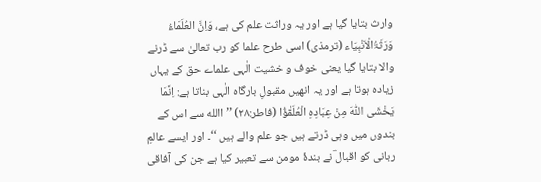وارث بتایا گیا ہے اور یہ وراثت علم کی ہے، وَاِنَّ العُلَمَاءُ وَرَثَۃُالْاَنْبِیَاء (ترمذی) اسی طرح علما کو رب تعالیٰ سے ڈرنے والا بتایا گیا یعنی خوف و خشیت الٰہی علماے حق کے یہاں زیادہ ہوتا ہے اور یہ انھیں مقبولِ بارگاہ الٰہی بناتا ہے: اِنَّمَا یَخْشَی اللّٰہَ مِنْ عِبَادِہِ الْعُلَمٰٓؤُا (فاطر:۲۸) ’’ االله سے اس کے بندوں میں وہی ڈرتے ہیں جو علم والے ہیں ‘‘۔ اور ایسے عالمِ ربانی کو اقبال ؔنے بندۂ مومن سے تعبیر کیا ہے جن کی آفاقی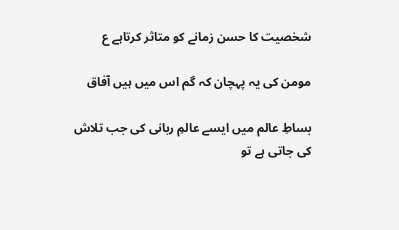شخصیت کا حسن زمانے کو متاثر کرتاہے ع

مومن کی یہ پہچان کہ گم اس میں ہیں آفاق

بساطِ عالم میں ایسے عالمِ ربانی کی جب تلاش کی جاتی ہے تو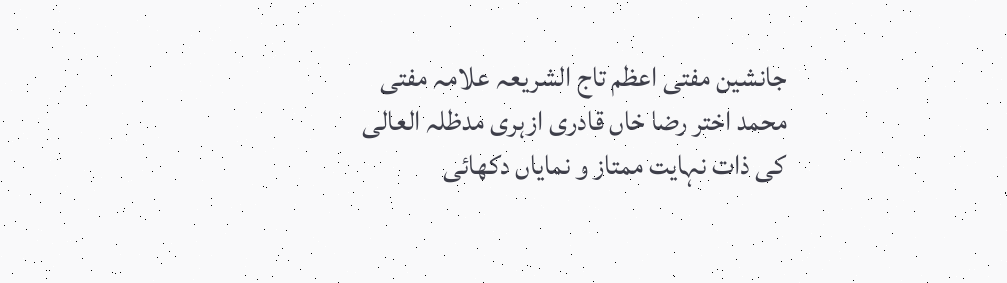جانشین مفتی اعظم تاج الشریعہ علامہ مفتی محمد اختر رضا خاں قادری ازہری مدظلہ العالی کی ذات نہایت ممتاز و نمایاں دکھائی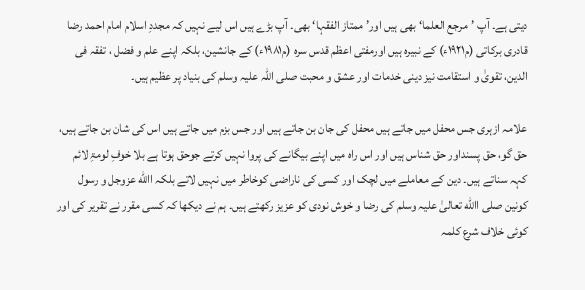دیتی ہے۔ آپ ’مرجع العلما‘ بھی ہیں اور’ ممتاز الفقہا‘ بھی۔ آپ بڑے ہیں اس لیے نہیں کہ مجددِ اسلام امام احمد رضا قادری برکاتی (م۱۹۲۱ء) کے نبیرہ ہیں اورمفتی اعظم قدس سرہ (م۱۹۸۱ء) کے جانشین، بلکہ اپنے علم و فضل ، تفقہ فی الدین، تقویٰ و استقامت نیز دینی خدمات اور عشق و محبت صلی اللہ علیہ وسلم کی بنیاد پر عظیم ہیں۔

علامہ ازہری جس محفل میں جاتے ہیں محفل کی جان بن جاتے ہیں اور جس بزم میں جاتے ہیں اس کی شان بن جاتے ہیں، حق گو، حق پسنداور حق شناس ہیں اور اس راہ میں اپنے بیگانے کی پروا نہیں کرتے جوحق ہوتا ہے بلا خوفِ لومۃِ لائم کہہ سناتے ہیں۔ دین کے معاملے میں لچک اور کسی کی ناراضی کوخاطر میں نہیں لاتے بلکہ االله عزوجل و رسول کونین صلی االله تعالیٰ علیہ وسلم کی رضا و خوش نودی کو عزیز رکھتے ہیں۔ ہم نے دیکھا کہ کسی مقرر نے تقریر کی اور کوئی خلاف شرع کلمہ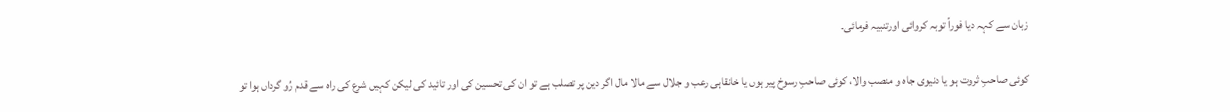زبان سے کہہ دیا فوراً توبہ کروائی اورتنبیہ فرمائی۔

کوئی صاحبِ ثروت ہو یا دنیوی جاہ و منصب والا، کوئی صاحبِ رسوخ پیر ہوں یا خانقاہی رعب و جلال سے مالا مال اگر دین پر تصلب ہے تو ان کی تحسین کی اور تائید کی لیکن کہیں شرع کی راہ سے قدم رُو گرداں ہوا تو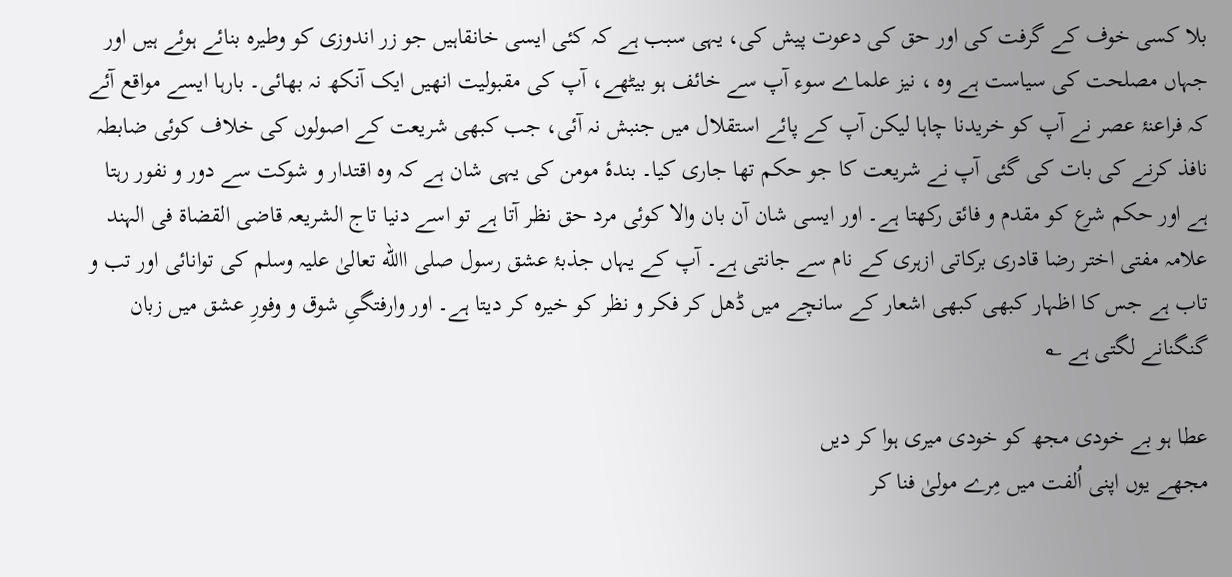بلا کسی خوف کے گرفت کی اور حق کی دعوت پیش کی، یہی سبب ہے کہ کئی ایسی خانقاہیں جو زر اندوزی کو وطیرہ بنائے ہوئے ہیں اور جہاں مصلحت کی سیاست ہے وہ ، نیز علماے سوء آپ سے خائف ہو بیٹھے، آپ کی مقبولیت انھیں ایک آنکھ نہ بھائی۔ بارہا ایسے مواقع آئے کہ فراعنۂ عصر نے آپ کو خریدنا چاہا لیکن آپ کے پائے استقلال میں جنبش نہ آئی، جب کبھی شریعت کے اصولوں کی خلاف کوئی ضابطہ نافذ کرنے کی بات کی گئی آپ نے شریعت کا جو حکم تھا جاری کیا۔ بندۂ مومن کی یہی شان ہے کہ وہ اقتدار و شوکت سے دور و نفور رہتا ہے اور حکم شرع کو مقدم و فائق رکھتا ہے۔ اور ایسی شان آن بان والا کوئی مرد حق نظر آتا ہے تو اسے دنیا تاج الشریعہ قاضی القضاۃ فی الہند علامہ مفتی اختر رضا قادری برکاتی ازہری کے نام سے جانتی ہے۔ آپ کے یہاں جذبۂ عشق رسول صلی االله تعالیٰ علیہ وسلم کی توانائی اور تب و تاب ہے جس کا اظہار کبھی کبھی اشعار کے سانچے میں ڈھل کر فکر و نظر کو خیرہ کر دیتا ہے۔ اور وارفتگیِ شوق و وفورِ عشق میں زبان گنگنانے لگتی ہے ؂

عطا ہو بے خودی مجھ کو خودی میری ہوا کر دیں
مجھے یوں اپنی اُلفت میں مِرے مولیٰ فنا کر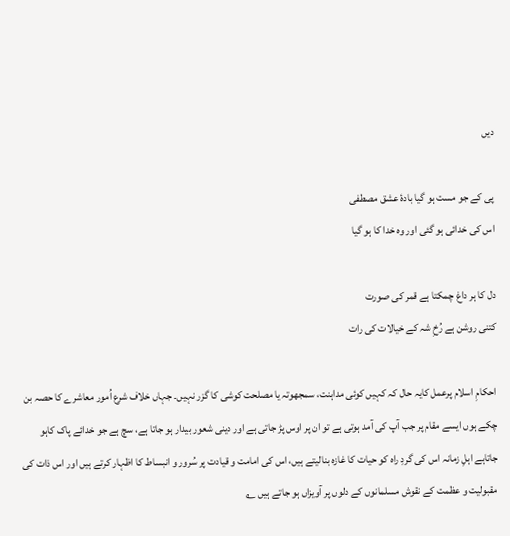دیں

پی کے جو مست ہو گیا بادۂ عشق مصطفی
اس کی خدائی ہو گئی اور وہ خدا کا ہو گیا

دل کا ہر داغ چمکتا ہے قمر کی صورت
کتنی روشن ہے رُخِ شہ کے خیالات کی رات

احکامِ اسلام پرعمل کایہ حال کہ کہیں کوئی مداہنت، سمجھوتہ یا مصلحت کوشی کا گزر نہیں۔ جہاں خلاف شرع اُمور معاشرے کا حصہ بن چکے ہوں ایسے مقام پر جب آپ کی آمد ہوتی ہے تو ان پر اوس پڑ جاتی ہے اور دینی شعور بیدار ہو جاتا ہے، سچ ہے جو خدائے پاک کاہو جاتاہے اہلِ زمانہ اس کی گردِ راہ کو حیات کا غازہ بنالیتے ہیں، اس کی امامت و قیادت پر سُرور و انبساط کا اظہار کرتے ہیں اور اس ذات کی مقبولیت و عظمت کے نقوش مسلمانوں کے دلوں پر آویزاں ہو جاتے ہیں ؂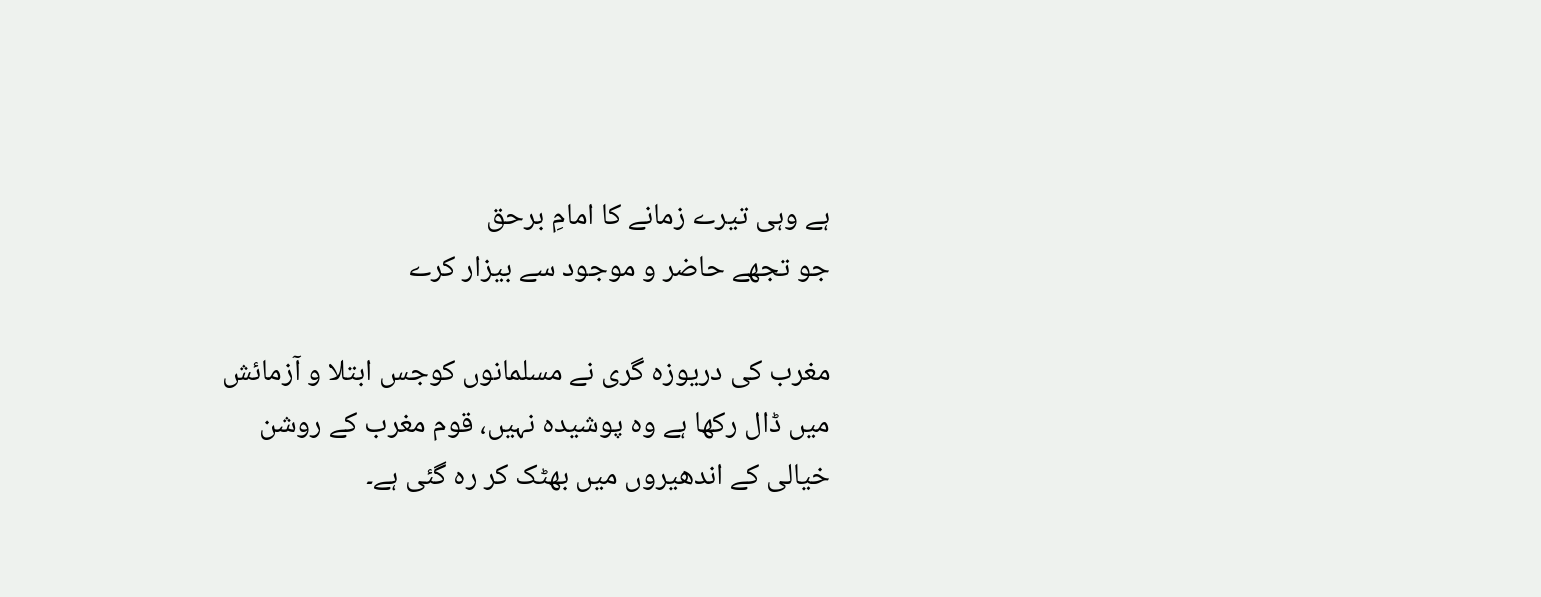ہے وہی تیرے زمانے کا امامِ برحق
جو تجھے حاضر و موجود سے بیزار کرے

مغرب کی دریوزہ گری نے مسلمانوں کوجس ابتلا و آزمائش میں ڈال رکھا ہے وہ پوشیدہ نہیں، قوم مغرب کے روشن خیالی کے اندھیروں میں بھٹک کر رہ گئی ہے۔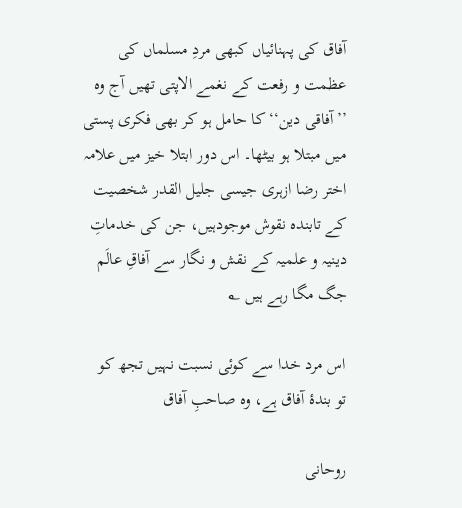آفاق کی پہنائیاں کبھی مردِ مسلماں کی عظمت و رفعت کے نغمے الاپتی تھیں آج وہ ’’آفاقی دین‘‘ کا حامل ہو کر بھی فکری پستی میں مبتلا ہو بیٹھا۔ اس دور ابتلا خیز میں علامہ اختر رضا ازہری جیسی جلیل القدر شخصیت کے تابندہ نقوش موجودہیں، جن کی خدماتِ دینیہ و علمیہ کے نقش و نگار سے آفاقِ عالَم جگ مگا رہے ہیں ؂

اس مرد خدا سے کوئی نسبت نہیں تجھ کو
تو بندۂ آفاق ہے، وہ صاحبِ آفاق

روحانی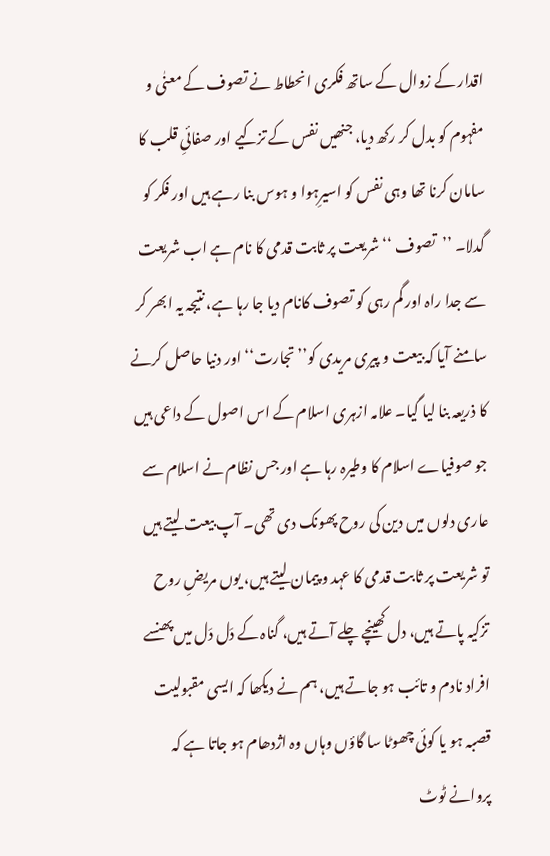اقدار کے زوال کے ساتھ فکری انحطاط نے تصوف کے معنٰی و مفہوم کو بدل کر رکھ دیا، جنھیں نفس کے تزکیے اور صفائیِ قلب کا سامان کرنا تھا وہی نفس کو اسیرِہوا و ہوس بنا رہے ہیں اور فکر کو گدلا۔ ’’تصوف ‘‘ شریعت پر ثابت قدمی کا نام ہے اب شریعت سے جدا راہ اور گم رہی کو تصوف کانام دیا جا رہا ہے، نتیجہ یہ ابھر کر سامنے آیا کہ بیعت و پیری مریدی کو’’ تجارت‘‘ اور دنیا حاصل کرنے کا ذریعہ بنا لیا گیا۔ علامہ ازہری اسلام کے اس اصول کے داعی ہیں جو صوفیاے اسلام کا وطیرہ رہا ہے اور جس نظام نے اسلام سے عاری دلوں میں دین کی روح پھونک دی تھی۔ آپ بیعت لیتے ہیں تو شریعت پر ثابت قدمی کا عہد و پیمان لیتے ہیں، یوں مریضِ روح تزکیہ پاتے ہیں، دل کھینچے چلے آتے ہیں، گناہ کے دَل دَل میں پھنسے افراد نادم و تائب ہو جاتے ہیں، ہم نے دیکھا کہ ایسی مقبولیت قصبہ ہو یا کوئی چھوٹا سا گاؤں وہاں وہ اژدھام ہو جاتا ہے کہ پروانے ٹوٹ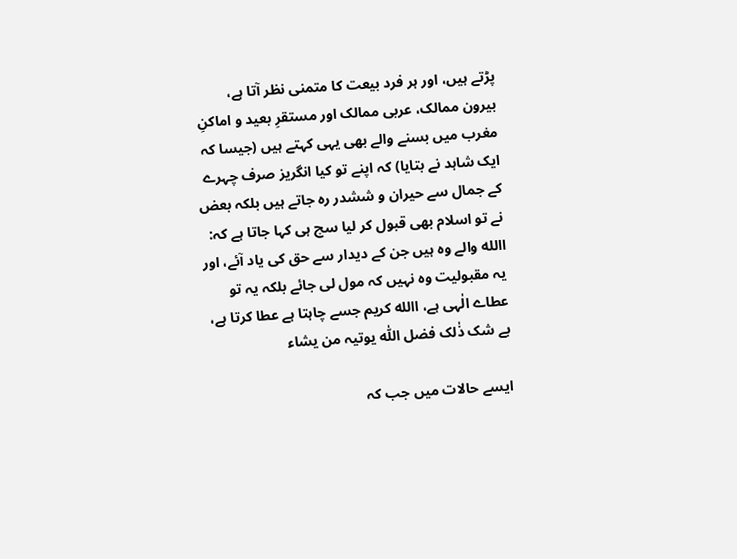پڑتے ہیں، اور ہر فرد بیعت کا متمنی نظر آتا ہے، بیرون ممالک، عربی ممالک اور مستقرِ بعید و اماکنِ مغرب میں بسنے والے بھی یہی کہتے ہیں (جیسا کہ ایک شاہد نے بتایا) کہ اپنے تو کیا انگریز صرف چہرے کے جمال سے حیران و ششدر رہ جاتے ہیں بلکہ بعض نے تو اسلام بھی قبول کر لیا سچ ہی کہا جاتا ہے کہ: االله والے وہ ہیں جن کے دیدار سے حق کی یاد آئے، اور یہ مقبولیت وہ نہیں کہ مول لی جائے بلکہ یہ تو عطاے الٰہی ہے، االله کریم جسے چاہتا ہے عطا کرتا ہے، بے شک ذٰلک فضل اللّٰہ یوتیہ من یشاء

ایسے حالات میں جب کہ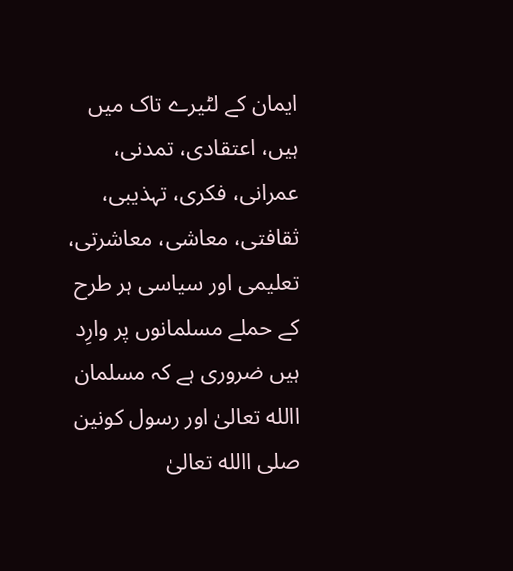ایمان کے لٹیرے تاک میں ہیں، اعتقادی، تمدنی، عمرانی، فکری، تہذیبی، ثقافتی، معاشی، معاشرتی، تعلیمی اور سیاسی ہر طرح کے حملے مسلمانوں پر وارِد ہیں ضروری ہے کہ مسلمان االله تعالیٰ اور رسول کونین صلی االله تعالیٰ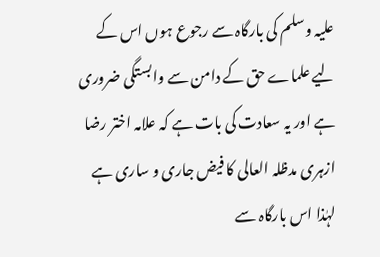علیہ وسلم کی بارگاہ سے رجوع ہوں اس کے لیے علماے حق کے دامن سے وابستگی ضروری ہے اور یہ سعادت کی بات ہے کہ علامہ اختر رضا ازہری مدظلہ العالی کا فیض جاری و ساری ہے لہٰذا اس بارگاہ سے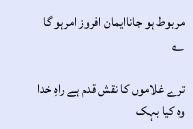مربوط ہو جاناایمان افروز امرہو گا ؂

ترے غلاموں کا نقش قدم ہے راہِ خدا
وہ کیا بہک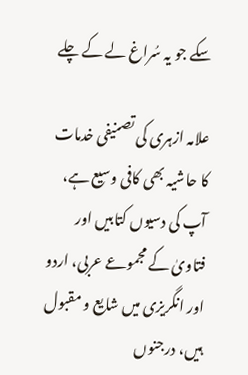سکے جو یہ سُراغ لے کے چلے

علامہ ازہری کی تصنیفی خدمات کا حاشیہ بھی کافی وسیع ہے، آپ کی دسیوں کتابیں اور فتاویٰ کے مجموعے عربی، اردو اور انگریزی میں شایع و مقبول ہیں، درجنوں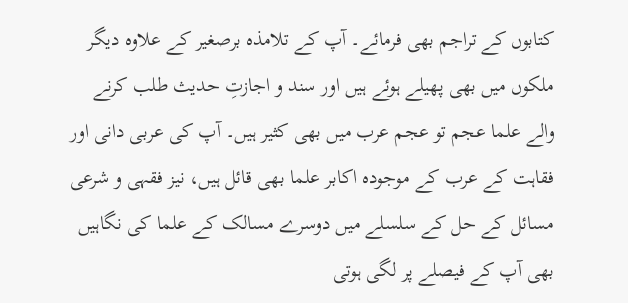کتابوں کے تراجم بھی فرمائے۔ آپ کے تلامذہ برصغیر کے علاوہ دیگر ملکوں میں بھی پھیلے ہوئے ہیں اور سند و اجازتِ حدیث طلب کرنے والے علما عجم تو عجم عرب میں بھی کثیر ہیں۔ آپ کی عربی دانی اور فقاہت کے عرب کے موجودہ اکابر علما بھی قائل ہیں، نیز فقہی و شرعی مسائل کے حل کے سلسلے میں دوسرے مسالک کے علما کی نگاہیں بھی آپ کے فیصلے پر لگی ہوتی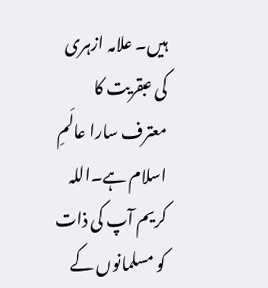ہیں۔ علامہ ازہری کی عبقریت کا معترف سارا عالَمِ اسلام ہے۔اللہ کریم آپ کی ذات کو مسلمانوں کے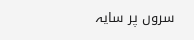سروں پر سایہ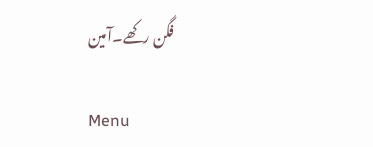فگن رکھے۔آمین

Menu